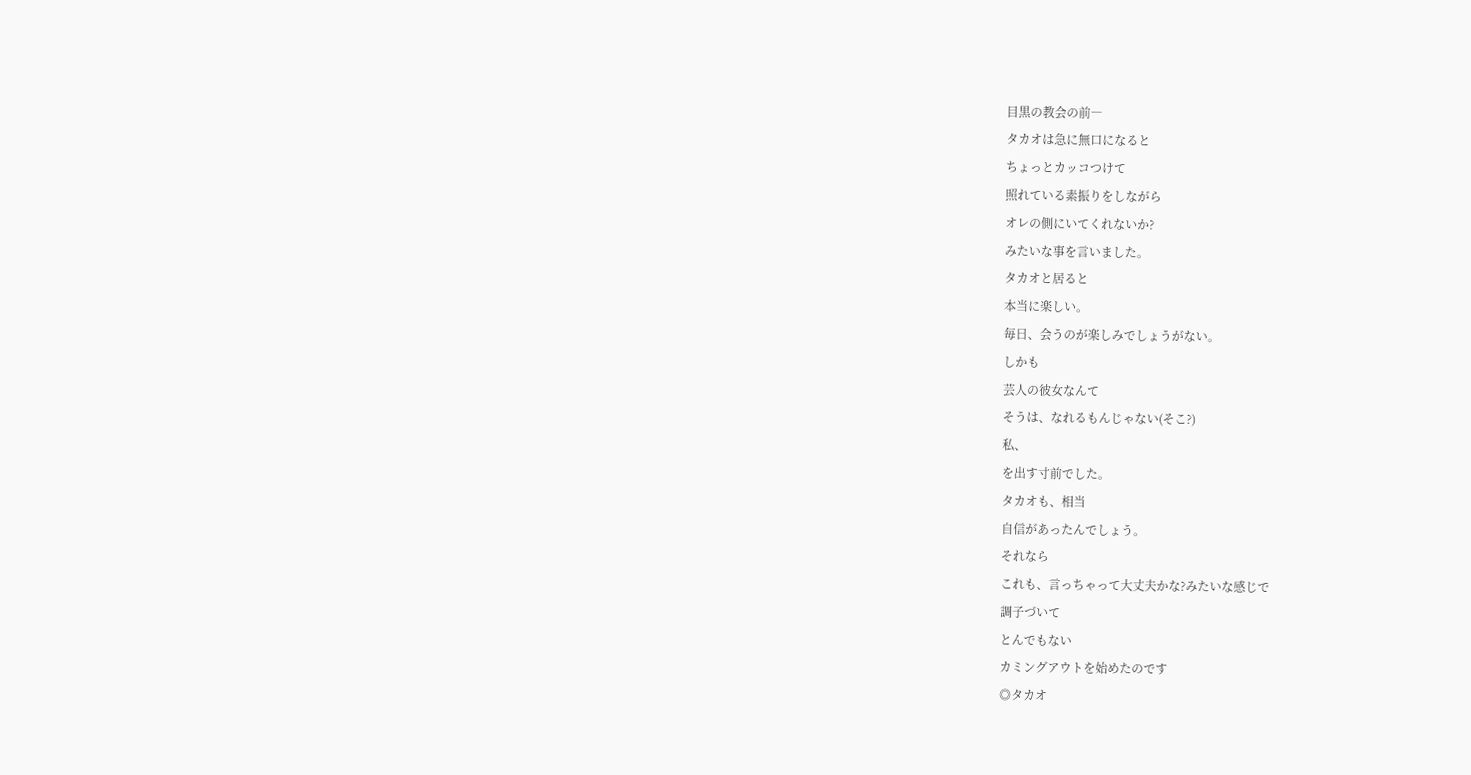目黒の教会の前―
タカオは急に無口になると
ちょっとカッコつけて
照れている素振りをしながら
オレの側にいてくれないか?
みたいな事を言いました。
タカオと居ると
本当に楽しい。
毎日、会うのが楽しみでしょうがない。
しかも
芸人の彼女なんて
そうは、なれるもんじゃない(そこ?)
私、
を出す寸前でした。
タカオも、相当
自信があったんでしょう。
それなら
これも、言っちゃって大丈夫かな?みたいな感じで
調子づいて
とんでもない
カミングアウトを始めたのです
◎タカオ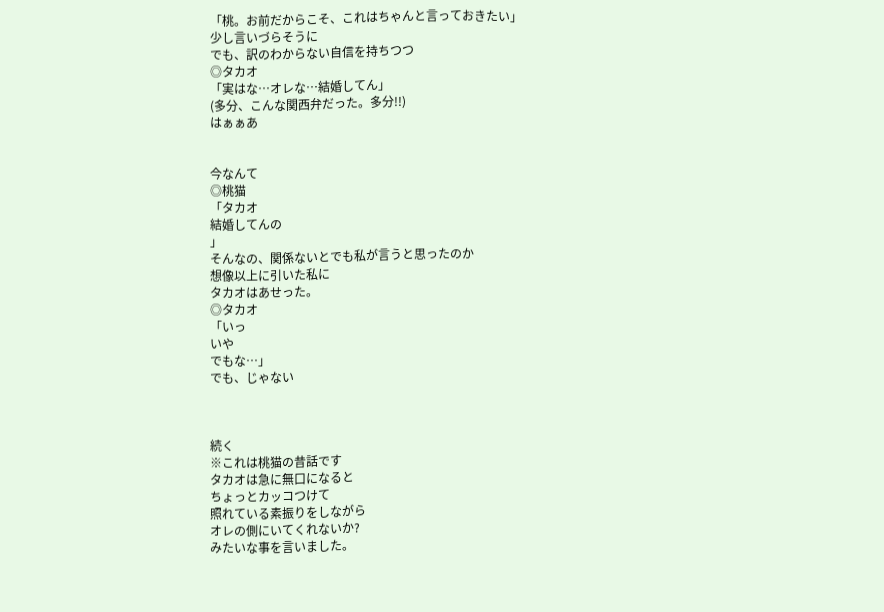「桃。お前だからこそ、これはちゃんと言っておきたい」
少し言いづらそうに
でも、訳のわからない自信を持ちつつ
◎タカオ
「実はな…オレな…結婚してん」
(多分、こんな関西弁だった。多分!!)
はぁぁあ


今なんて
◎桃猫
「タカオ
結婚してんの
」
そんなの、関係ないとでも私が言うと思ったのか
想像以上に引いた私に
タカオはあせった。
◎タカオ
「いっ
いや
でもな…」
でも、じゃない



続く
※これは桃猫の昔話です
タカオは急に無口になると
ちょっとカッコつけて
照れている素振りをしながら
オレの側にいてくれないか?
みたいな事を言いました。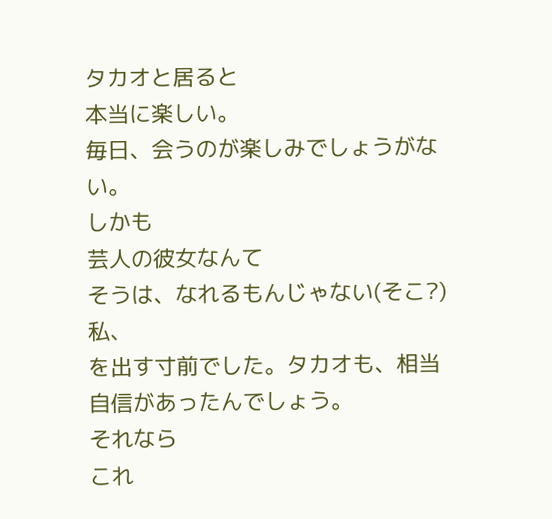タカオと居ると
本当に楽しい。
毎日、会うのが楽しみでしょうがない。
しかも
芸人の彼女なんて
そうは、なれるもんじゃない(そこ?)
私、
を出す寸前でした。タカオも、相当
自信があったんでしょう。
それなら
これ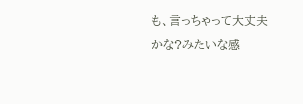も、言っちゃって大丈夫かな?みたいな感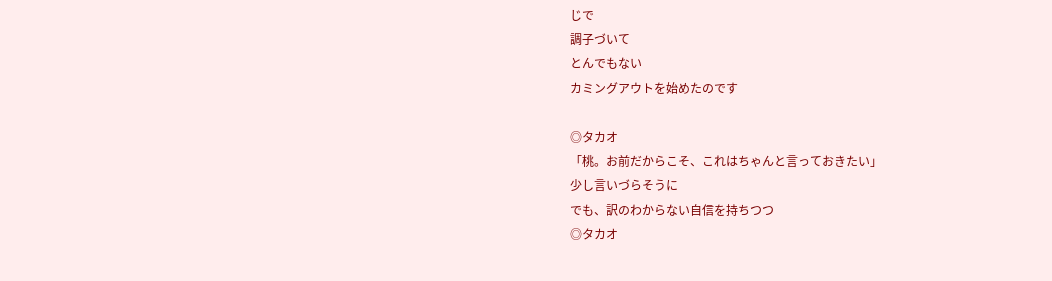じで
調子づいて
とんでもない
カミングアウトを始めたのです

◎タカオ
「桃。お前だからこそ、これはちゃんと言っておきたい」
少し言いづらそうに
でも、訳のわからない自信を持ちつつ
◎タカオ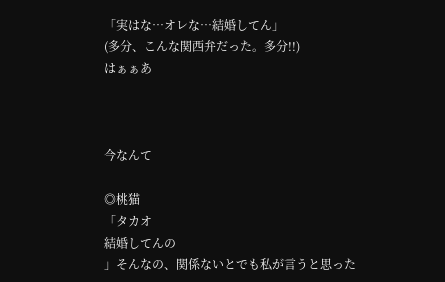「実はな…オレな…結婚してん」
(多分、こんな関西弁だった。多分!!)
はぁぁあ



今なんて

◎桃猫
「タカオ
結婚してんの
」そんなの、関係ないとでも私が言うと思った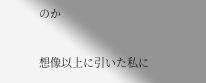のか

想像以上に引いた私に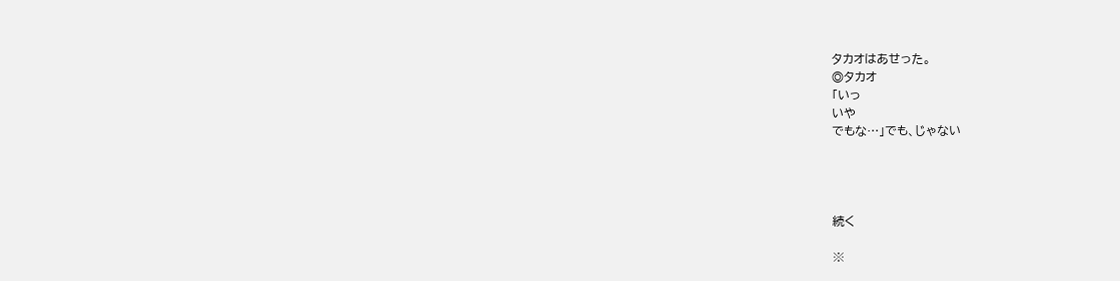タカオはあせった。
◎タカオ
「いっ
いや
でもな…」でも、じゃない




続く

※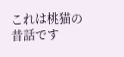これは桃猫の昔話です